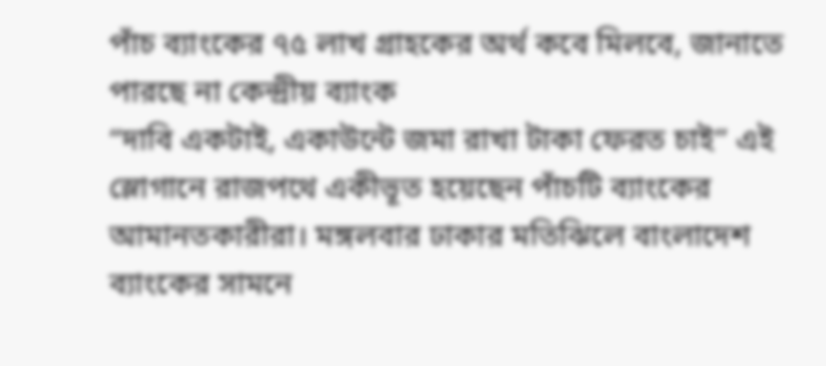পাঁচ ব্যাংকের ৭৫ লাখ গ্রাহকের অর্থ কবে মিলবে, জানাতে পারছে না কেন্দ্রীয় ব্যাংক
“দাবি একটাই, একাউন্টে জমা রাখা টাকা ফেরত চাই” এই স্লোগানে রাজপথে একীভূত হয়েছেন পাঁচটি ব্যাংকের আমানতকারীরা। মঙ্গলবার ঢাকার মতিঝিলে বাংলাদেশ ব্যাংকের সামনে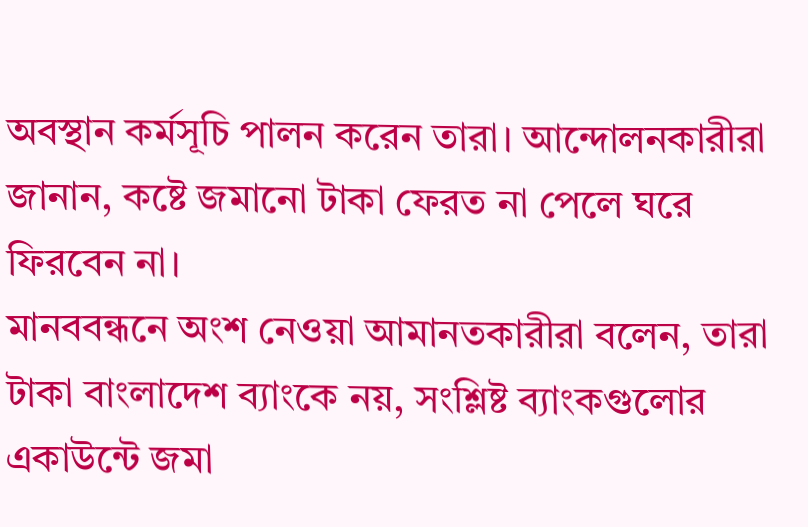অবস্থান কর্মসূচি পালন করেন তারা। আন্দোলনকারীরা জানান, কষ্টে জমানো টাকা ফেরত না পেলে ঘরে ফিরবেন না।
মানববন্ধনে অংশ নেওয়া আমানতকারীরা বলেন, তারা টাকা বাংলাদেশ ব্যাংকে নয়, সংশ্লিষ্ট ব্যাংকগুলোর একাউন্টে জমা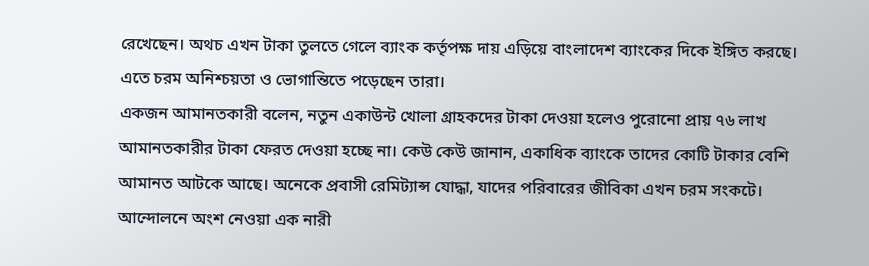রেখেছেন। অথচ এখন টাকা তুলতে গেলে ব্যাংক কর্তৃপক্ষ দায় এড়িয়ে বাংলাদেশ ব্যাংকের দিকে ইঙ্গিত করছে। এতে চরম অনিশ্চয়তা ও ভোগান্তিতে পড়েছেন তারা।
একজন আমানতকারী বলেন, নতুন একাউন্ট খোলা গ্রাহকদের টাকা দেওয়া হলেও পুরোনো প্রায় ৭৬ লাখ আমানতকারীর টাকা ফেরত দেওয়া হচ্ছে না। কেউ কেউ জানান, একাধিক ব্যাংকে তাদের কোটি টাকার বেশি আমানত আটকে আছে। অনেকে প্রবাসী রেমিট্যান্স যোদ্ধা, যাদের পরিবারের জীবিকা এখন চরম সংকটে।
আন্দোলনে অংশ নেওয়া এক নারী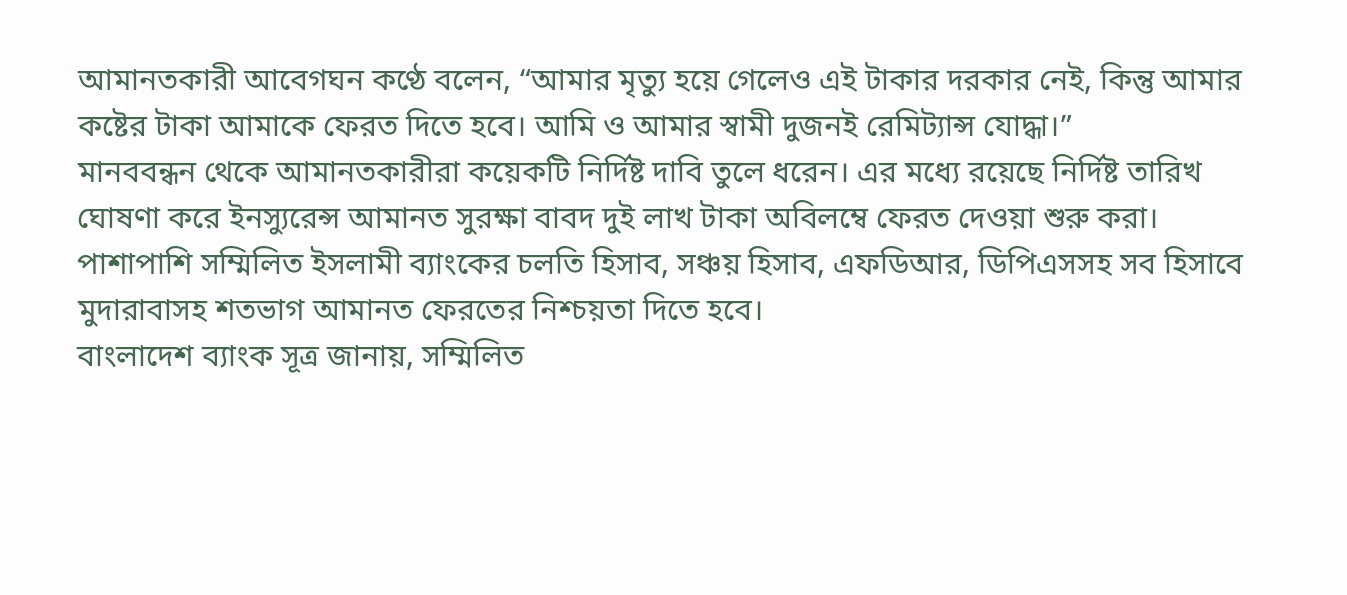আমানতকারী আবেগঘন কণ্ঠে বলেন, “আমার মৃত্যু হয়ে গেলেও এই টাকার দরকার নেই, কিন্তু আমার কষ্টের টাকা আমাকে ফেরত দিতে হবে। আমি ও আমার স্বামী দুজনই রেমিট্যান্স যোদ্ধা।”
মানববন্ধন থেকে আমানতকারীরা কয়েকটি নির্দিষ্ট দাবি তুলে ধরেন। এর মধ্যে রয়েছে নির্দিষ্ট তারিখ ঘোষণা করে ইনস্যুরেন্স আমানত সুরক্ষা বাবদ দুই লাখ টাকা অবিলম্বে ফেরত দেওয়া শুরু করা। পাশাপাশি সম্মিলিত ইসলামী ব্যাংকের চলতি হিসাব, সঞ্চয় হিসাব, এফডিআর, ডিপিএসসহ সব হিসাবে মুদারাবাসহ শতভাগ আমানত ফেরতের নিশ্চয়তা দিতে হবে।
বাংলাদেশ ব্যাংক সূত্র জানায়, সম্মিলিত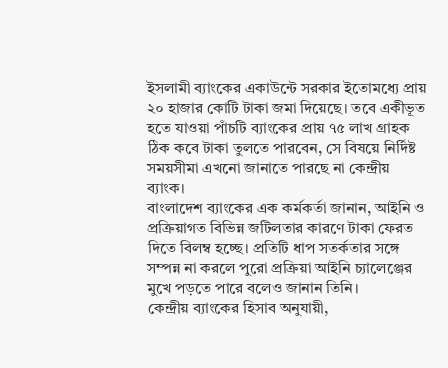ইসলামী ব্যাংকের একাউন্টে সরকার ইতোমধ্যে প্রায় ২০ হাজার কোটি টাকা জমা দিয়েছে। তবে একীভূত হতে যাওয়া পাঁচটি ব্যাংকের প্রায় ৭৫ লাখ গ্রাহক ঠিক কবে টাকা তুলতে পারবেন, সে বিষয়ে নির্দিষ্ট সময়সীমা এখনো জানাতে পারছে না কেন্দ্রীয় ব্যাংক।
বাংলাদেশ ব্যাংকের এক কর্মকর্তা জানান, আইনি ও প্রক্রিয়াগত বিভিন্ন জটিলতার কারণে টাকা ফেরত দিতে বিলম্ব হচ্ছে। প্রতিটি ধাপ সতর্কতার সঙ্গে সম্পন্ন না করলে পুরো প্রক্রিয়া আইনি চ্যালেঞ্জের মুখে পড়তে পারে বলেও জানান তিনি।
কেন্দ্রীয় ব্যাংকের হিসাব অনুযায়ী,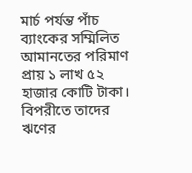মার্চ পর্যন্ত পাঁচ ব্যাংকের সম্মিলিত আমানতের পরিমাণ প্রায় ১ লাখ ৫২ হাজার কোটি টাকা। বিপরীতে তাদের ঋণের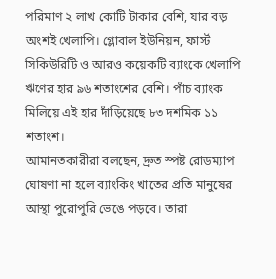পরিমাণ ২ লাখ কোটি টাকার বেশি, যার বড় অংশই খেলাপি। গ্লোবাল ইউনিয়ন, ফার্স্ট সিকিউরিটি ও আরও কয়েকটি ব্যাংকে খেলাপি ঋণের হার ৯৬ শতাংশের বেশি। পাঁচ ব্যাংক মিলিয়ে এই হার দাঁড়িয়েছে ৮৩ দশমিক ১১ শতাংশ।
আমানতকারীরা বলছেন, দ্রুত স্পষ্ট রোডম্যাপ ঘোষণা না হলে ব্যাংকিং খাতের প্রতি মানুষের আস্থা পুরোপুরি ভেঙে পড়বে। তারা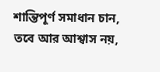শান্তিপূর্ণ সমাধান চান, তবে আর আশ্বাস নয়,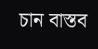চান বাস্তব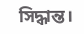সিদ্ধান্ত।